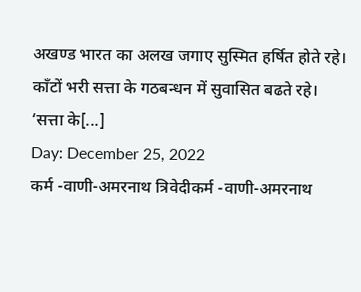अखण्ड भारत का अलख जगाए सुस्मित हर्षित होते रहे। काँटों भरी सत्ता के गठबन्धन में सुवासित बढते रहे। ‘सत्ता के[...]
Day: December 25, 2022
कर्म -वाणी-अमरनाथ त्रिवेदीकर्म -वाणी-अमरनाथ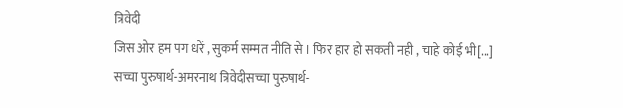त्रिवेदी
जिस ओर हम पग धरें , सुकर्म सम्मत नीति से । फिर हार हो सकती नही , चाहे कोई भी[...]
सच्चा पुरुषार्थ-अमरनाथ त्रिवेदीसच्चा पुरुषार्थ-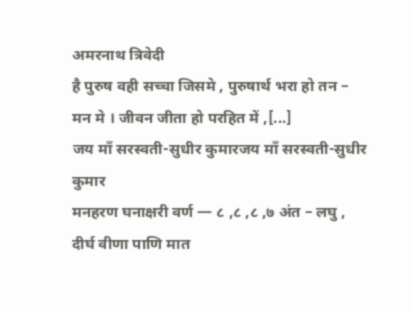अमरनाथ त्रिवेदी
है पुरुष वही सच्चा जिसमे , पुरुषार्थ भरा हो तन – मन मे । जीवन जीता हो परहित में ,[...]
जय माँ सरस्वती-सुधीर कुमारजय माँ सरस्वती-सुधीर कुमार
मनहरण घनाक्षरी वर्ण — ८ ,८ ,८ ,७ अंत – लघु , दीर्घ वीणा पाणि मात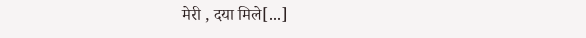मेरी , दया मिले[...]